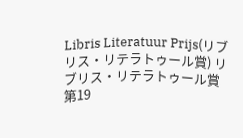Libris Literatuur Prijs(リブリス・リテラトゥール賞) リブリス・リテラトゥール賞
第19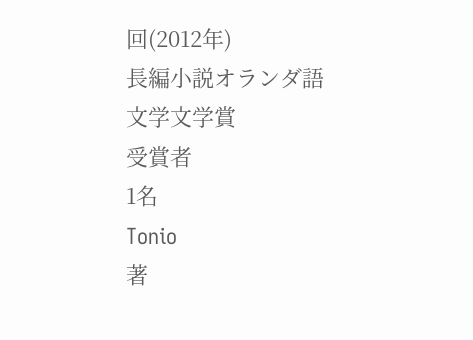回(2012年)
長編小説オランダ語文学文学賞
受賞者
1名
Tonio
著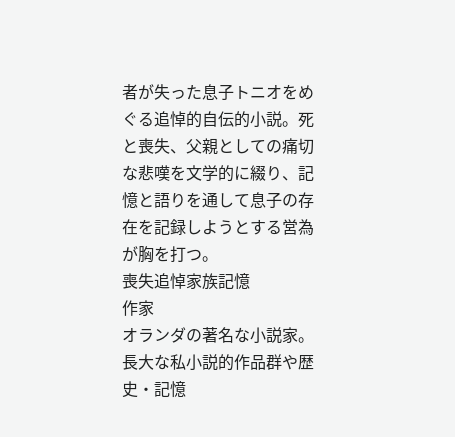者が失った息子トニオをめぐる追悼的自伝的小説。死と喪失、父親としての痛切な悲嘆を文学的に綴り、記憶と語りを通して息子の存在を記録しようとする営為が胸を打つ。
喪失追悼家族記憶
作家
オランダの著名な小説家。長大な私小説的作品群や歴史・記憶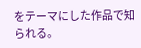をテーマにした作品で知られる。